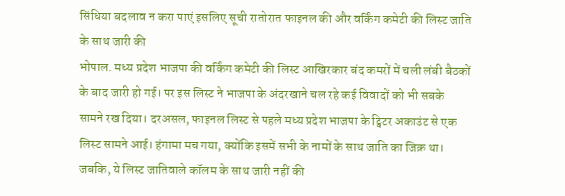सिंधिया बदलाव न करा पाएं इसलिए सूची रातोरात फाइनल की और वर्किंग कमेटी की लिस्ट जाति के साथ जारी की
भोपाल. मध्य प्रदेश भाजपा की वर्किंग कमेटी की लिस्ट आखिरकार बंद कमरों में चली लंबी बैठकों के बाद जारी हो गई। पर इस लिस्ट ने भाजपा के अंदरखाने चल रहे कई विवादों को भी सबके सामने रख दिया। दरअसल, फाइनल लिस्ट से पहले मध्य प्रदेश भाजपा के ट्विटर अकाउंट से एक लिस्ट सामने आई। हंगामा मच गया, क्योंकि इसमें सभी के नामों के साथ जाति का जिक्र था। जबकि, ये लिस्ट जातिवाले कॉलम के साथ जारी नहीं की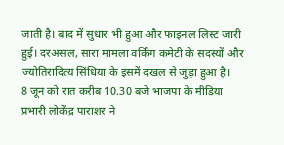जाती है। बाद में सुधार भी हुआ और फाइनल लिस्ट जारी हुई। दरअसल, सारा मामला वर्किंग कमेटी के सदस्यों और ज्योतिरादित्य सिंधिया के इसमें दखल से जुड़ा हुआ है।
8 जून को रात करीब 10.30 बजे भाजपा के मीडिया प्रभारी लोकेंद्र पाराशर ने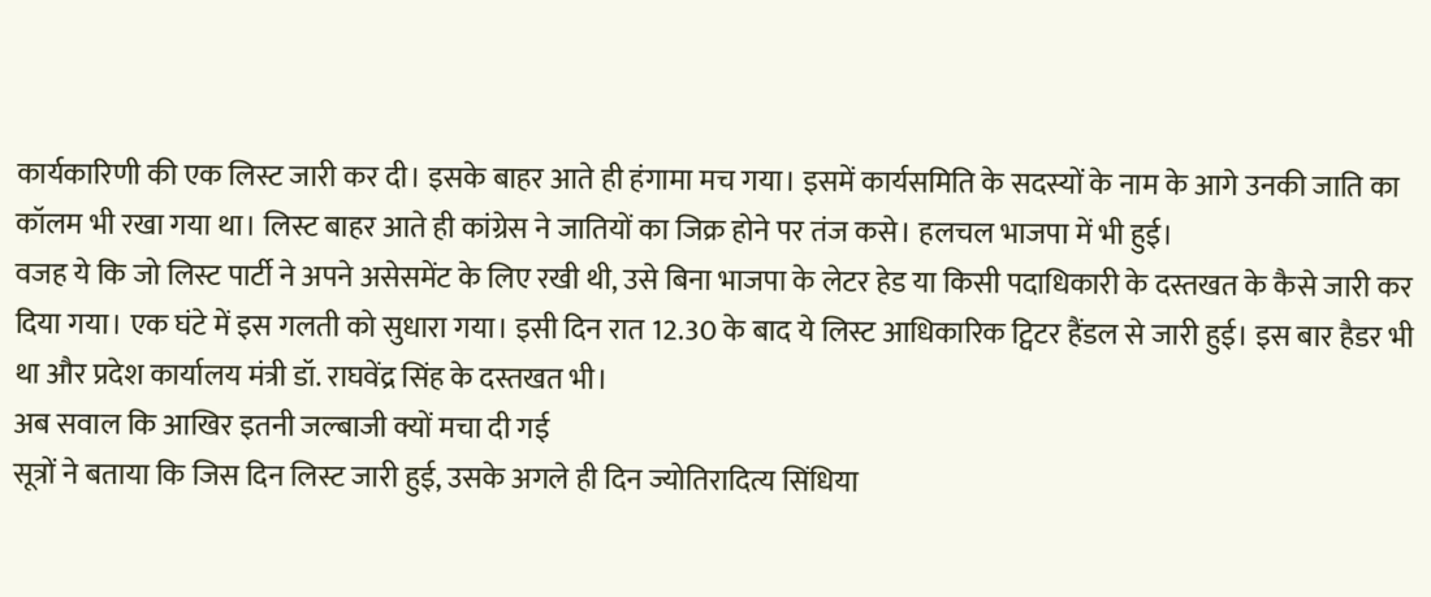कार्यकारिणी की एक लिस्ट जारी कर दी। इसके बाहर आते ही हंगामा मच गया। इसमें कार्यसमिति के सदस्यों के नाम के आगे उनकी जाति का कॉलम भी रखा गया था। लिस्ट बाहर आते ही कांग्रेस ने जातियों का जिक्र होने पर तंज कसे। हलचल भाजपा में भी हुई।
वजह ये कि जो लिस्ट पार्टी ने अपने असेसमेंट के लिए रखी थी, उसे बिना भाजपा के लेटर हेड या किसी पदाधिकारी के दस्तखत के कैसे जारी कर दिया गया। एक घंटे में इस गलती को सुधारा गया। इसी दिन रात 12.30 के बाद ये लिस्ट आधिकारिक ट्विटर हैंडल से जारी हुई। इस बार हैडर भी था और प्रदेश कार्यालय मंत्री डॉ. राघवेंद्र सिंह के दस्तखत भी।
अब सवाल कि आखिर इतनी जल्बाजी क्यों मचा दी गई
सूत्रों ने बताया कि जिस दिन लिस्ट जारी हुई, उसके अगले ही दिन ज्योतिरादित्य सिंधिया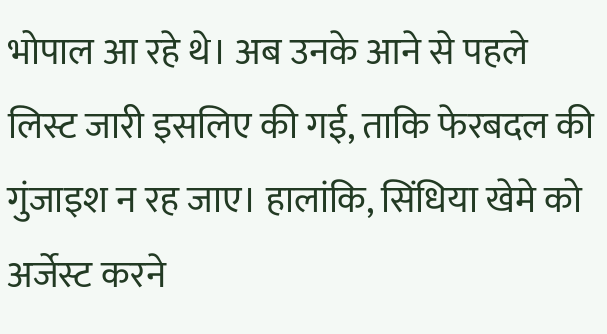भोपाल आ रहे थे। अब उनके आने से पहले लिस्ट जारी इसलिए की गई, ताकि फेरबदल की गुंजाइश न रह जाए। हालांकि, सिंधिया खेमे को अर्जेस्ट करने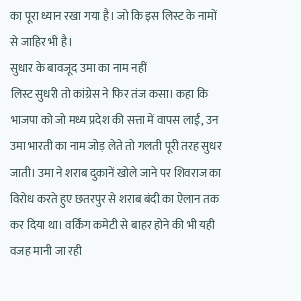का पूरा ध्यान रखा गया है। जो कि इस लिस्ट के नामों से जाहिर भी है।
सुधार के बावजूद उमा का नाम नहीं
लिस्ट सुधरी तो कांग्रेस ने फिर तंज कसा। कहा कि भाजपा को जो मध्य प्रदेश की सत्ता में वापस लाईं, उन उमा भारती का नाम जोड़ लेते तो गलती पूरी तरह सुधर जाती। उमा ने शराब दुकानें खोले जाने पर शिवराज का विरोध करते हुए छतरपुर से शराब बंदी का ऐलान तक कर दिया था। वर्किंग कमेटी से बाहर होने की भी यही वजह मानी जा रही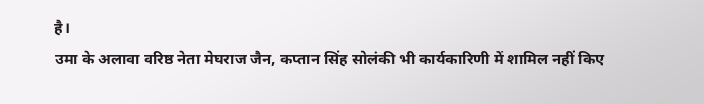है।
उमा के अलावा वरिष्ठ नेता मेघराज जैन, कप्तान सिंह सोलंकी भी कार्यकारिणी में शामिल नहीं किए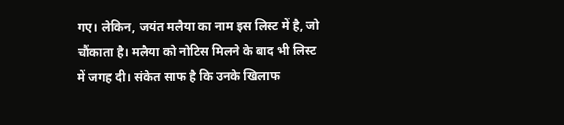गए। लेकिन, जयंत मलैया का नाम इस लिस्ट में है, जो चौंकाता है। मलैया को नोटिस मिलने के बाद भी लिस्ट में जगह दी। संकेत साफ है कि उनके खिलाफ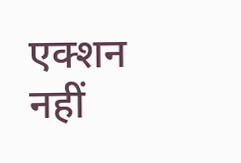एक्शन नहीं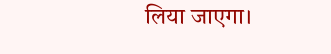लिया जाएगा।